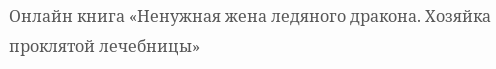Онлайн книга «Ненужная жена ледяного дракона. Хозяйка проклятой лечебницы»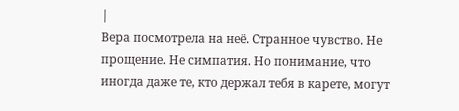|
Вера посмотрела на неё. Странное чувство. Не прощение. Не симпатия. Но понимание, что иногда даже те, кто держал тебя в карете, могут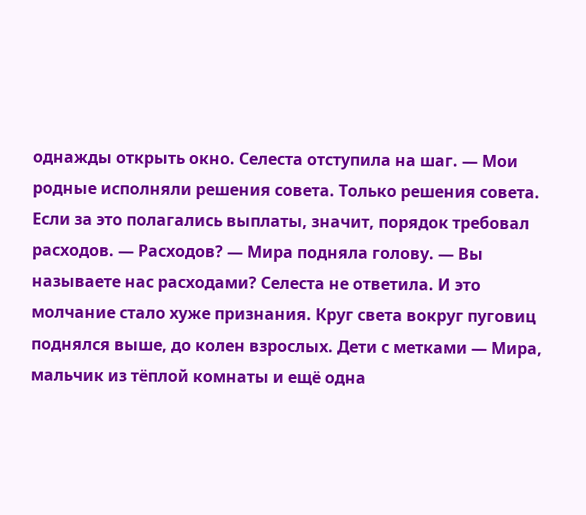однажды открыть окно. Селеста отступила на шаг. — Мои родные исполняли решения совета. Только решения совета. Если за это полагались выплаты, значит, порядок требовал расходов. — Расходов? — Мира подняла голову. — Вы называете нас расходами? Селеста не ответила. И это молчание стало хуже признания. Круг света вокруг пуговиц поднялся выше, до колен взрослых. Дети с метками — Мира, мальчик из тёплой комнаты и ещё одна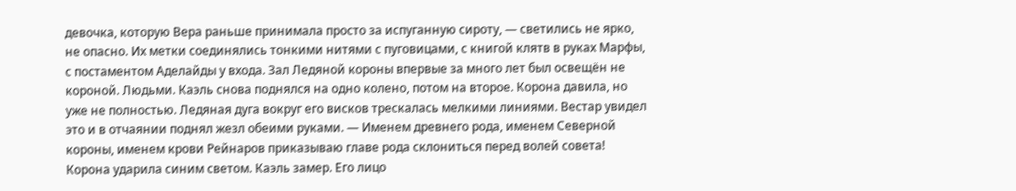девочка, которую Вера раньше принимала просто за испуганную сироту, — светились не ярко, не опасно. Их метки соединялись тонкими нитями с пуговицами, с книгой клятв в руках Марфы, с постаментом Аделайды у входа. Зал Ледяной короны впервые за много лет был освещён не короной. Людьми. Каэль снова поднялся на одно колено, потом на второе. Корона давила, но уже не полностью. Ледяная дуга вокруг его висков трескалась мелкими линиями. Вестар увидел это и в отчаянии поднял жезл обеими руками. — Именем древнего рода, именем Северной короны, именем крови Рейнаров приказываю главе рода склониться перед волей совета! Корона ударила синим светом. Каэль замер. Его лицо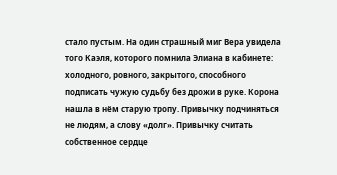стало пустым. На один страшный миг Вера увидела того Каэля, которого помнила Элиана в кабинете: холодного, ровного, закрытого, способного подписать чужую судьбу без дрожи в руке. Корона нашла в нём старую тропу. Привычку подчиняться не людям, а слову «долг». Привычку считать собственное сердце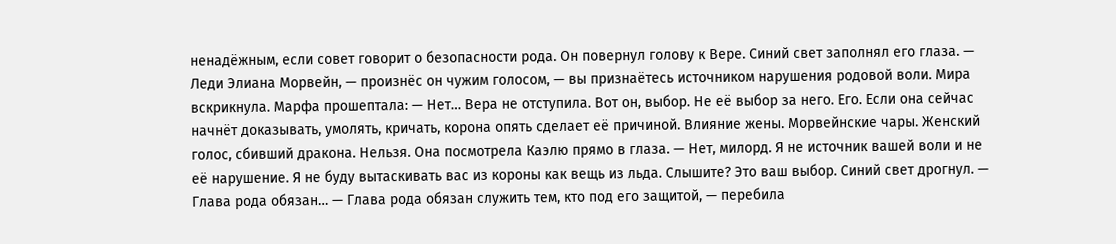ненадёжным, если совет говорит о безопасности рода. Он повернул голову к Вере. Синий свет заполнял его глаза. — Леди Элиана Морвейн, — произнёс он чужим голосом, — вы признаётесь источником нарушения родовой воли. Мира вскрикнула. Марфа прошептала: — Нет… Вера не отступила. Вот он, выбор. Не её выбор за него. Его. Если она сейчас начнёт доказывать, умолять, кричать, корона опять сделает её причиной. Влияние жены. Морвейнские чары. Женский голос, сбивший дракона. Нельзя. Она посмотрела Каэлю прямо в глаза. — Нет, милорд. Я не источник вашей воли и не её нарушение. Я не буду вытаскивать вас из короны как вещь из льда. Слышите? Это ваш выбор. Синий свет дрогнул. — Глава рода обязан… — Глава рода обязан служить тем, кто под его защитой, — перебила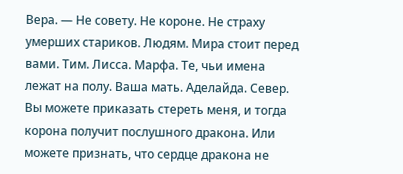Вера. — Не совету. Не короне. Не страху умерших стариков. Людям. Мира стоит перед вами. Тим. Лисса. Марфа. Те, чьи имена лежат на полу. Ваша мать. Аделайда. Север. Вы можете приказать стереть меня, и тогда корона получит послушного дракона. Или можете признать, что сердце дракона не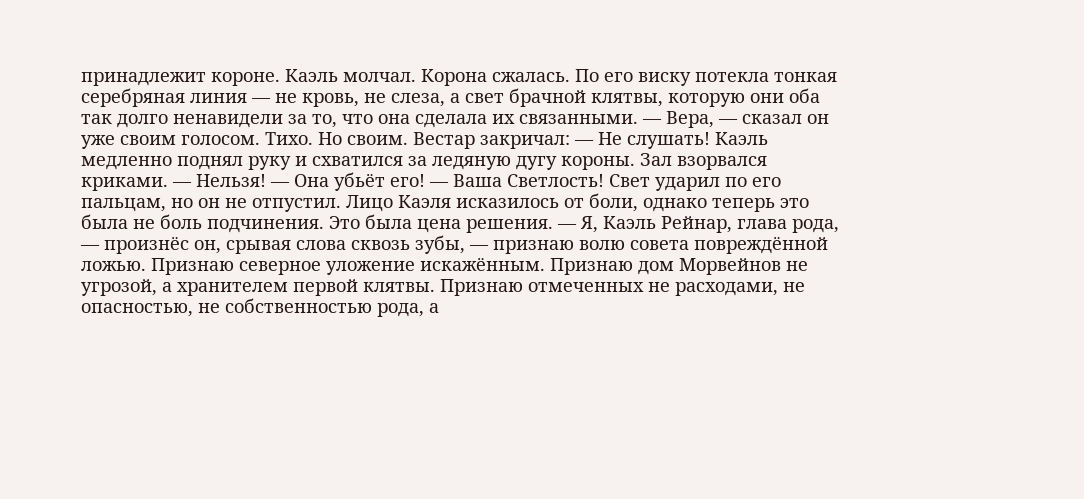принадлежит короне. Каэль молчал. Корона сжалась. По его виску потекла тонкая серебряная линия — не кровь, не слеза, а свет брачной клятвы, которую они оба так долго ненавидели за то, что она сделала их связанными. — Вера, — сказал он уже своим голосом. Тихо. Но своим. Вестар закричал: — Не слушать! Каэль медленно поднял руку и схватился за ледяную дугу короны. Зал взорвался криками. — Нельзя! — Она убьёт его! — Ваша Светлость! Свет ударил по его пальцам, но он не отпустил. Лицо Каэля исказилось от боли, однако теперь это была не боль подчинения. Это была цена решения. — Я, Каэль Рейнар, глава рода, — произнёс он, срывая слова сквозь зубы, — признаю волю совета повреждённой ложью. Признаю северное уложение искажённым. Признаю дом Морвейнов не угрозой, а хранителем первой клятвы. Признаю отмеченных не расходами, не опасностью, не собственностью рода, а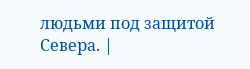людьми под защитой Севера. |